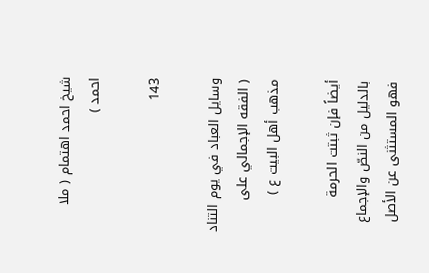شيخ احمد اهتمام ( ملا احمد )

143

وسايل العباد في يوم التناد ( الفقه الإجمالي على مذهب أهل البيت ع )

أيضاً فإن ثبتت الحرمة بالدليل من النصّ والإجماع فهو المستثنى عن الأصل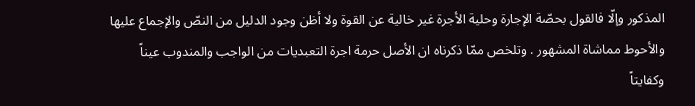المذكور وإلّا فالقول بحصّة الإجارة وحلية الأجرة غير خالية عن القوة ولا أظن وجود الدليل من النصّ والإجماع عليها والأحوط مماشاة المشهور . وتلخص ممّا ذكرناه ان الأصل حرمة اجرة التعبديات من الواجب والمندوب عيناً وكفايتاً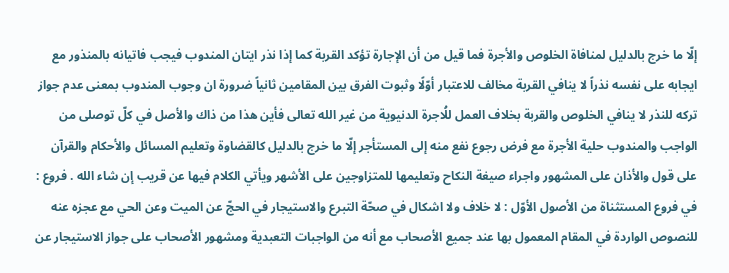إلّا ما خرج بالدليل لمنافاة الخلوص والأجرة فما قيل من أن الإجارة تؤكد القربة كما إذا نذر ايتان المندوب فيجب فاتيانه بالمنذور مع ايجابه على نفسه نذراً لا ينافي القربة مخالف للاعتبار أوّلًا وثبوت الفرق بين المقامين ثانياً ضرورة ان وجوب المندوب بمعنى عدم جواز تركه للنذر لا ينافي الخلوص والقربة بخلاف العمل للُاجرة الدنيوية من غير الله تعالى فأين هذا من ذاك والأصل في كلّ توصلى من الواجب والمندوب حلية الأجرة مع فرض رجوع نفع منه إلى المستأجر إلّا ما خرج بالدليل كالقضاوة وتعليم المسائل والأحكام والقرآن على قول والأذان على المشهور واجراء صيغة النكاح وتعليمها للمتزاوجين على الأشهر ويأتي الكلام فيها عن قريب إن شاء الله . فروع : في فروع المستثناة من الأصول الأوّل : لا خلاف ولا اشكال في صحّة التبرع والاستيجار في الحجّ عن الميت وعن الحي مع عجزه عنه للنصوص الواردة في المقام المعمول بها عند جميع الأصحاب مع أنه من الواجبات التعبدية ومشهور الأصحاب على جواز الاستيجار عن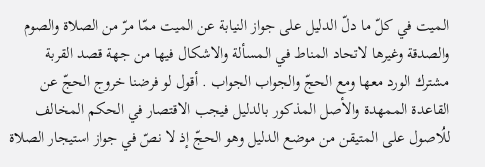الميت في كلّ ما دلّ الدليل على جواز النيابة عن الميت ممّا مرّ من الصلاة والصوم والصدقة وغيرها لاتحاد المناط في المسألة والاشكال فيها من جهة قصد القربة مشترك الورد معها ومع الحجّ والجواب الجواب . أقول لو فرضنا خروج الحجّ عن القاعدة الممهدة والأصل المذكور بالدليل فيجب الاقتصار في الحكم المخالف للُاصول على المتيقن من موضع الدليل وهو الحجّ إذ لا نصّ في جواز استيجار الصلاة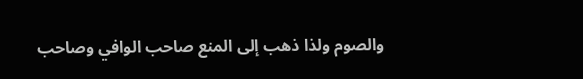والصوم ولذا ذهب إلى المنع صاحب الوافي وصاحب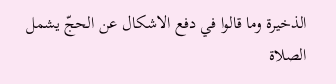الذخيرة وما قالوا في دفع الاشكال عن الحجّ يشمل الصلاة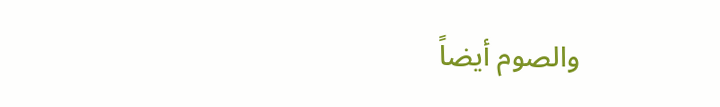والصوم أيضاً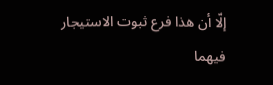إلّا أن هذا فرع ثبوت الاستيجار فيهما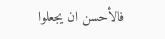فالأحسن ان يجعلوا